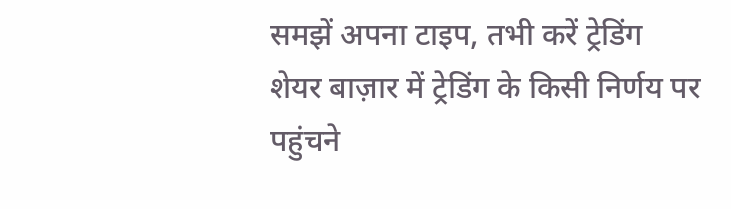समझें अपना टाइप, तभी करें ट्रेडिंग
शेयर बाज़ार में ट्रेडिंग के किसी निर्णय पर पहुंचने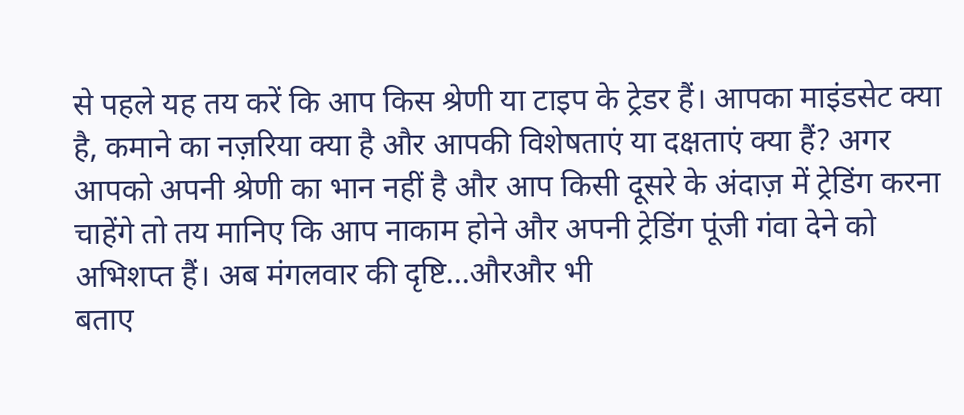से पहले यह तय करें कि आप किस श्रेणी या टाइप के ट्रेडर हैं। आपका माइंडसेट क्या है, कमाने का नज़रिया क्या है और आपकी विशेषताएं या दक्षताएं क्या हैं? अगर आपको अपनी श्रेणी का भान नहीं है और आप किसी दूसरे के अंदाज़ में ट्रेडिंग करना चाहेंगे तो तय मानिए कि आप नाकाम होने और अपनी ट्रेडिंग पूंजी गंवा देने को अभिशप्त हैं। अब मंगलवार की दृष्टि…औरऔर भी
बताए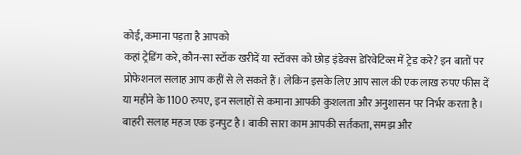कोई, कमाना पड़ता है आपको
कहां ट्रेडिंग करे, कौन-सा स्टॉक खरीदें या स्टॉक्स को छोड़ इंडेक्स डेरिवेटिव्स में ट्रेड करे? इन बातों पर प्रोफेशनल सलाह आप कहीं से ले सकते हैं। लेकिन इसके लिए आप साल की एक लाख रुपए फीस दें या महीने के 1100 रुपए, इन सलाहों से कमाना आपकी कुशलता और अनुशासन पर निर्भर करता है। बाहरी सलाह महज एक इनपुट है। बाकी सारा काम आपकी सर्तकता, समझ और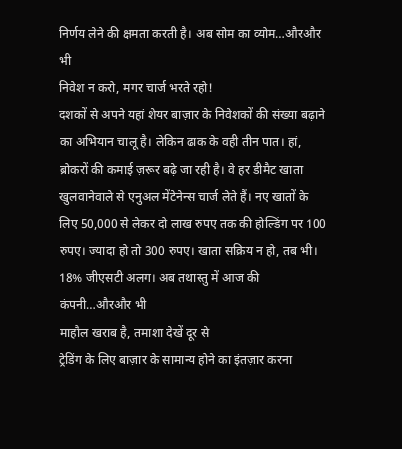निर्णय लेने की क्षमता करती है। अब सोम का व्योम…औरऔर भी
निवेश न करो, मगर चार्ज भरते रहो!
दशकों से अपने यहां शेयर बाज़ार के निवेशकों की संख्या बढ़ाने का अभियान चालू है। लेकिन ढाक के वही तीन पात। हां, ब्रोकरों की कमाई ज़रूर बढ़े जा रही है। वे हर डीमैट खाता खुलवानेवाले से एनुअल मेंटेनेन्स चार्ज लेते हैं। नए खातों के लिए 50,000 से लेकर दो लाख रुपए तक की होल्डिंग पर 100 रुपए। ज्यादा हो तो 300 रुपए। खाता सक्रिय न हो, तब भी। 18% जीएसटी अलग। अब तथास्तु में आज की कंपनी…औरऔर भी
माहौल खराब है, तमाशा देखें दूर से
ट्रेडिंग के लिए बाज़ार के सामान्य होने का इंतज़ार करना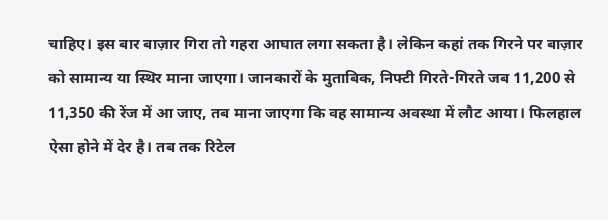चाहिए। इस बार बाज़ार गिरा तो गहरा आघात लगा सकता है। लेकिन कहां तक गिरने पर बाज़ार को सामान्य या स्थिर माना जाएगा। जानकारों के मुताबिक, निफ्टी गिरते-गिरते जब 11,200 से 11,350 की रेंज में आ जाए, तब माना जाएगा कि वह सामान्य अवस्था में लौट आया। फिलहाल ऐसा होने में देर है। तब तक रिटेल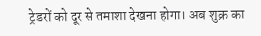ट्रेडरों को दूर से तमाशा देखना होगा। अब शुक्र का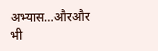अभ्यास…औरऔर भी